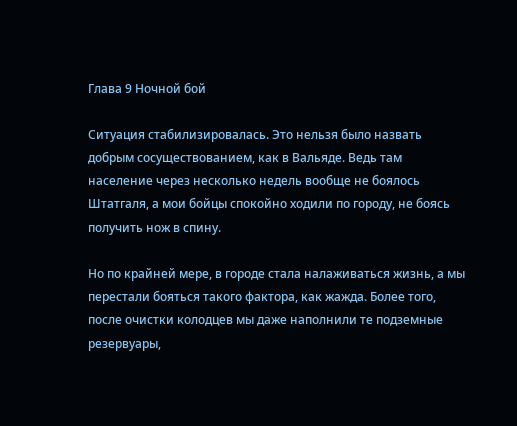Глава 9 Ночной бой

Ситуация стабилизировалась. Это нельзя было назвать добрым сосуществованием, как в Вальяде. Ведь там население через несколько недель вообще не боялось Штатгаля, а мои бойцы спокойно ходили по городу, не боясь получить нож в спину.

Но по крайней мере, в городе стала налаживаться жизнь, а мы перестали бояться такого фактора, как жажда. Более того, после очистки колодцев мы даже наполнили те подземные резервуары,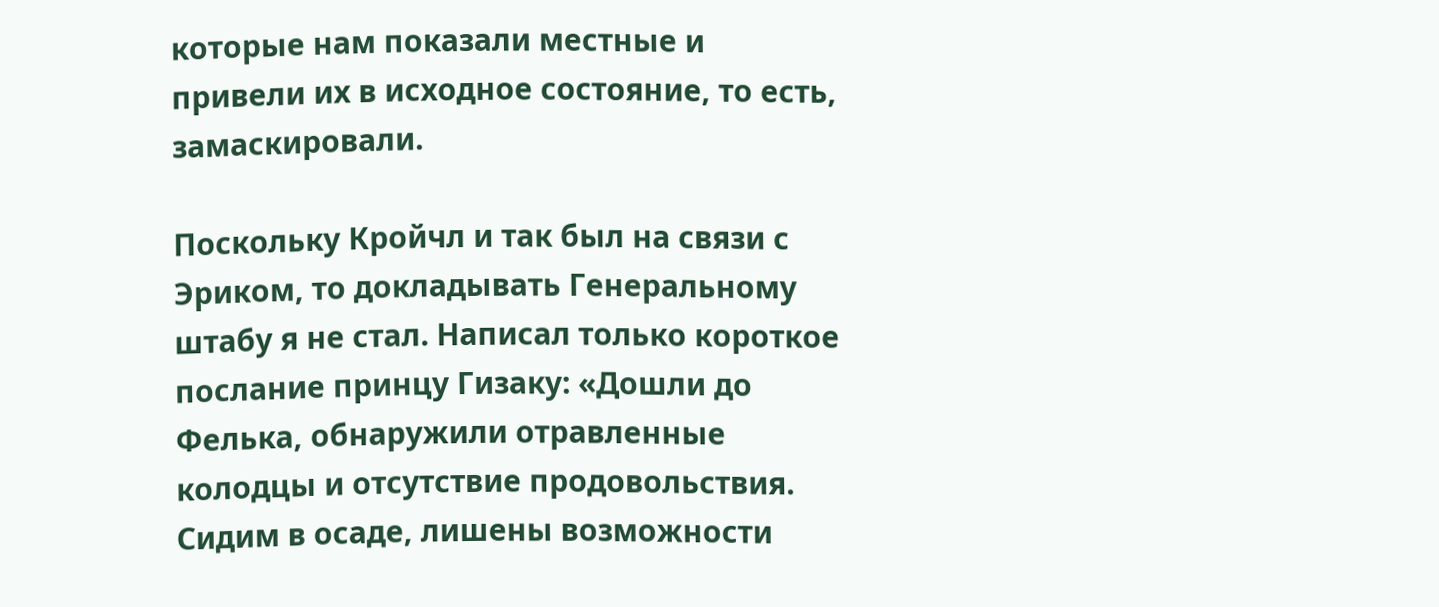которые нам показали местные и привели их в исходное состояние, то есть, замаскировали.

Поскольку Кройчл и так был на связи с Эриком, то докладывать Генеральному штабу я не стал. Написал только короткое послание принцу Гизаку: «Дошли до Фелька, обнаружили отравленные колодцы и отсутствие продовольствия. Сидим в осаде, лишены возможности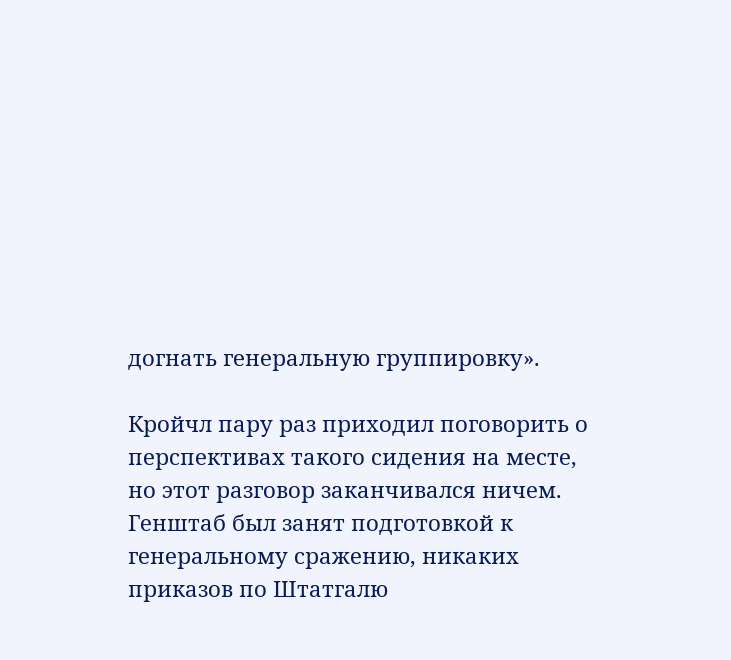догнать генеральную группировку».

Кройчл пару раз приходил поговорить о перспективах такого сидения на месте, но этот разговор заканчивался ничем. Генштаб был занят подготовкой к генеральному сражению, никаких приказов по Штатгалю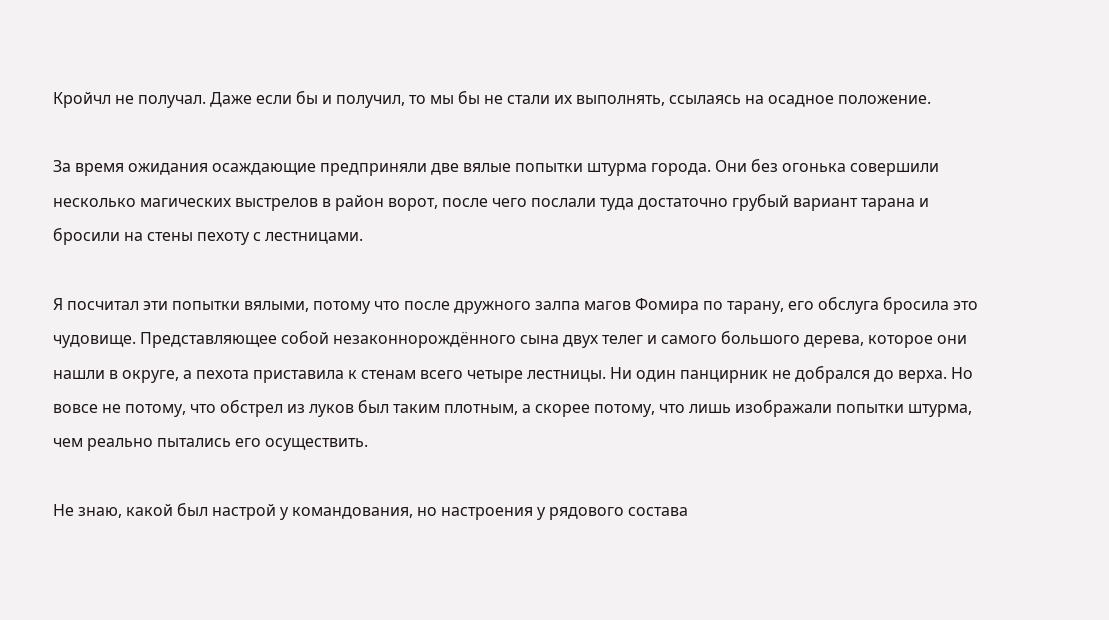Кройчл не получал. Даже если бы и получил, то мы бы не стали их выполнять, ссылаясь на осадное положение.

За время ожидания осаждающие предприняли две вялые попытки штурма города. Они без огонька совершили несколько магических выстрелов в район ворот, после чего послали туда достаточно грубый вариант тарана и бросили на стены пехоту с лестницами.

Я посчитал эти попытки вялыми, потому что после дружного залпа магов Фомира по тарану, его обслуга бросила это чудовище. Представляющее собой незаконнорождённого сына двух телег и самого большого дерева, которое они нашли в округе, а пехота приставила к стенам всего четыре лестницы. Ни один панцирник не добрался до верха. Но вовсе не потому, что обстрел из луков был таким плотным, а скорее потому, что лишь изображали попытки штурма, чем реально пытались его осуществить.

Не знаю, какой был настрой у командования, но настроения у рядового состава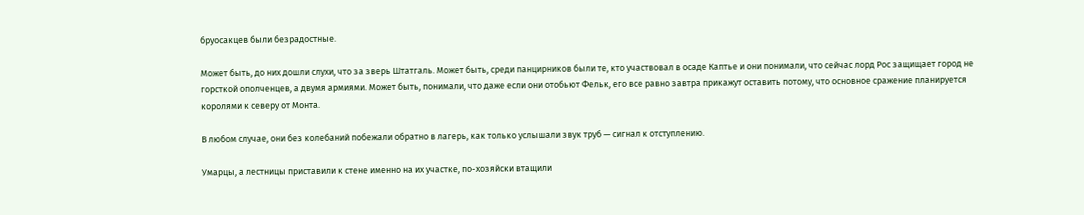бруосакцев были безрадостные.

Может быть, до них дошли слухи, что за зверь Штатгаль. Может быть, среди панцирников были те, кто участвовал в осаде Каптье и они понимали, что сейчас лорд Рос защищает город не горсткой ополченцев, а двумя армиями. Может быть, понимали, что даже если они отобьют Фельк, его все равно завтра прикажут оставить потому, что основное сражение планируется королями к северу от Монта.

В любом случае, они без колебаний побежали обратно в лагерь, как только услышали звук труб — сигнал к отступлению.

Умарцы, а лестницы приставили к стене именно на их участке, по-хозяйски втащили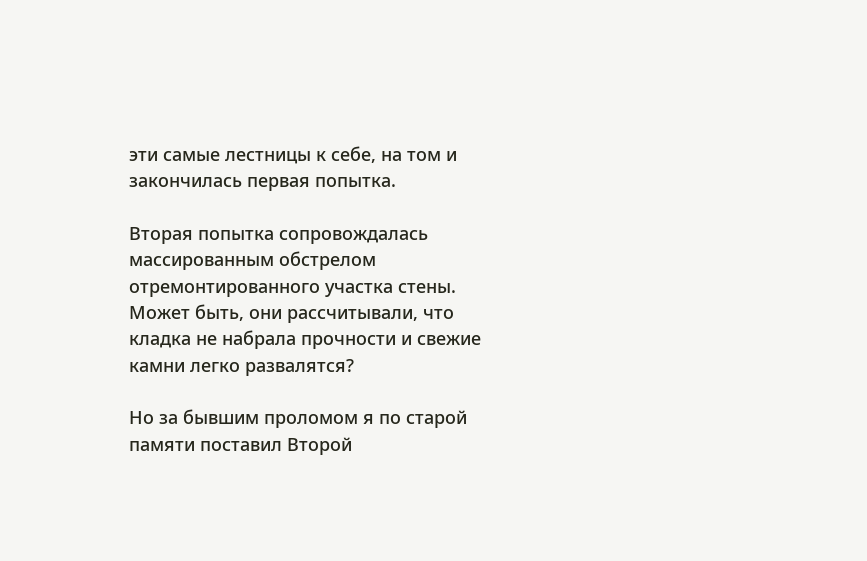эти самые лестницы к себе, на том и закончилась первая попытка.

Вторая попытка сопровождалась массированным обстрелом отремонтированного участка стены. Может быть, они рассчитывали, что кладка не набрала прочности и свежие камни легко развалятся?

Но за бывшим проломом я по старой памяти поставил Второй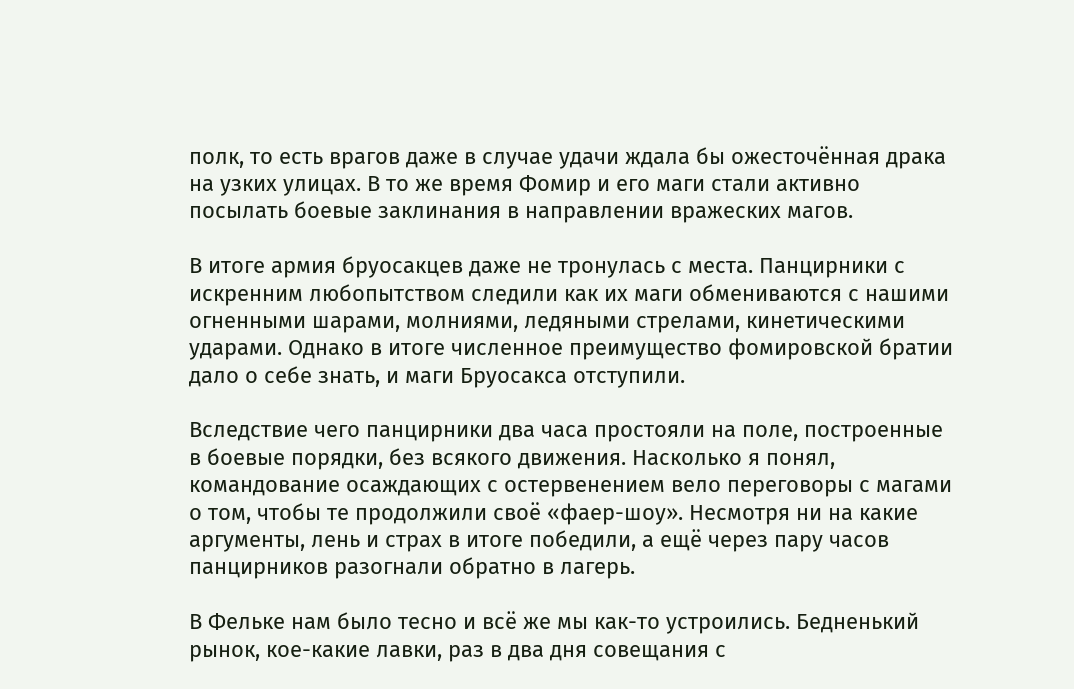полк, то есть врагов даже в случае удачи ждала бы ожесточённая драка на узких улицах. В то же время Фомир и его маги стали активно посылать боевые заклинания в направлении вражеских магов.

В итоге армия бруосакцев даже не тронулась с места. Панцирники с искренним любопытством следили как их маги обмениваются с нашими огненными шарами, молниями, ледяными стрелами, кинетическими ударами. Однако в итоге численное преимущество фомировской братии дало о себе знать, и маги Бруосакса отступили.

Вследствие чего панцирники два часа простояли на поле, построенные в боевые порядки, без всякого движения. Насколько я понял, командование осаждающих с остервенением вело переговоры с магами о том, чтобы те продолжили своё «фаер-шоу». Несмотря ни на какие аргументы, лень и страх в итоге победили, а ещё через пару часов панцирников разогнали обратно в лагерь.

В Фельке нам было тесно и всё же мы как-то устроились. Бедненький рынок, кое-какие лавки, раз в два дня совещания с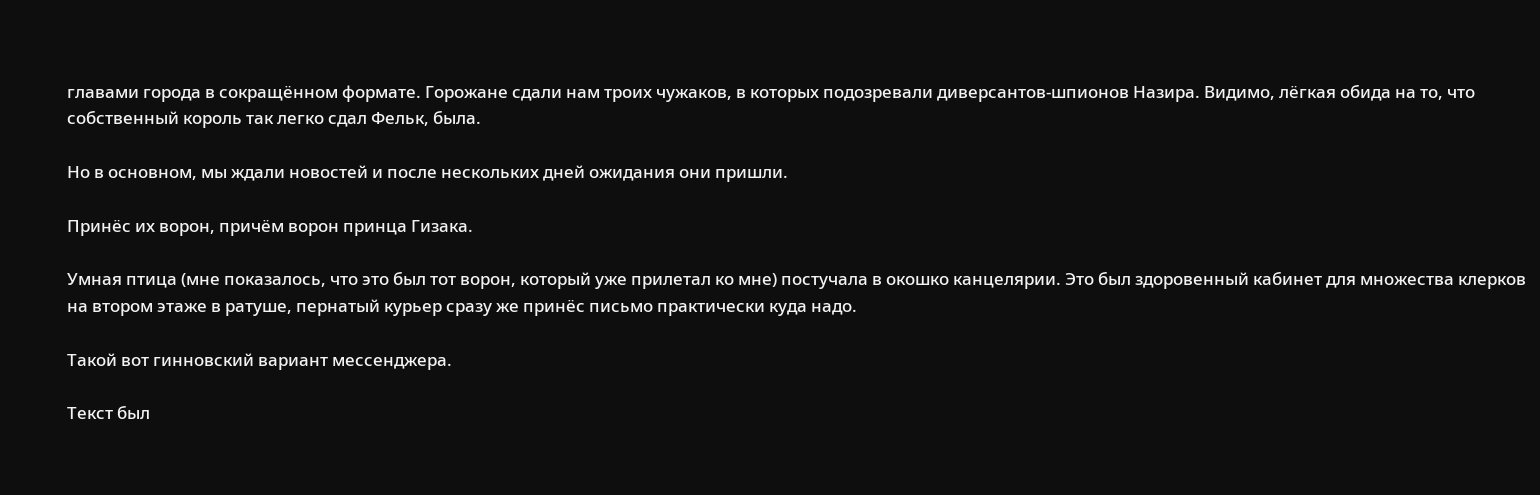главами города в сокращённом формате. Горожане сдали нам троих чужаков, в которых подозревали диверсантов-шпионов Назира. Видимо, лёгкая обида на то, что собственный король так легко сдал Фельк, была.

Но в основном, мы ждали новостей и после нескольких дней ожидания они пришли.

Принёс их ворон, причём ворон принца Гизака.

Умная птица (мне показалось, что это был тот ворон, который уже прилетал ко мне) постучала в окошко канцелярии. Это был здоровенный кабинет для множества клерков на втором этаже в ратуше, пернатый курьер сразу же принёс письмо практически куда надо.

Такой вот гинновский вариант мессенджера.

Текст был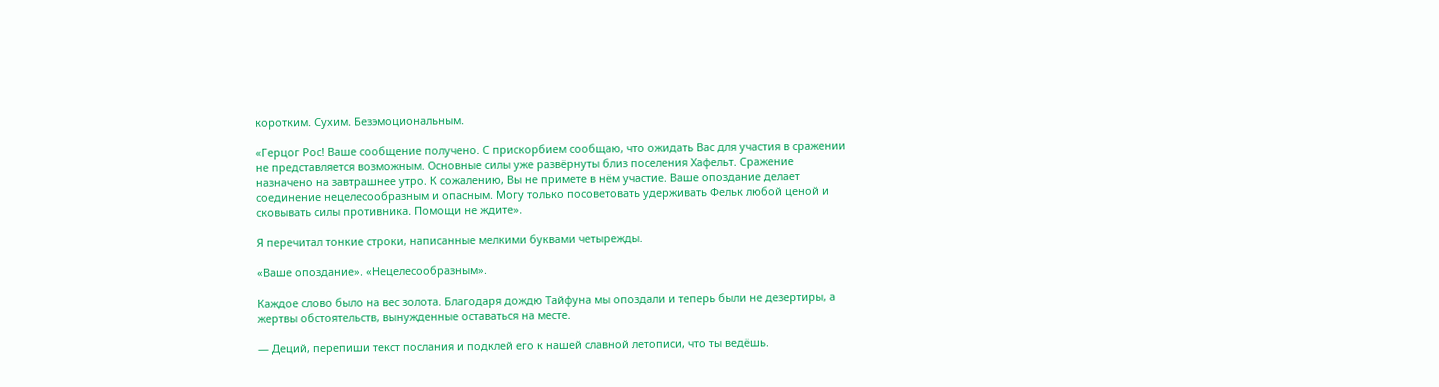коротким. Сухим. Безэмоциональным.

«Герцог Рос! Ваше сообщение получено. С прискорбием сообщаю, что ожидать Вас для участия в сражении не представляется возможным. Основные силы уже развёрнуты близ поселения Хафельт. Сражение назначено на завтрашнее утро. К сожалению, Вы не примете в нём участие. Ваше опоздание делает соединение нецелесообразным и опасным. Могу только посоветовать удерживать Фельк любой ценой и сковывать силы противника. Помощи не ждите».

Я перечитал тонкие строки, написанные мелкими буквами четырежды.

«Ваше опоздание». «Нецелесообразным».

Каждое слово было на вес золота. Благодаря дождю Тайфуна мы опоздали и теперь были не дезертиры, а жертвы обстоятельств, вынужденные оставаться на месте.

— Деций, перепиши текст послания и подклей его к нашей славной летописи, что ты ведёшь.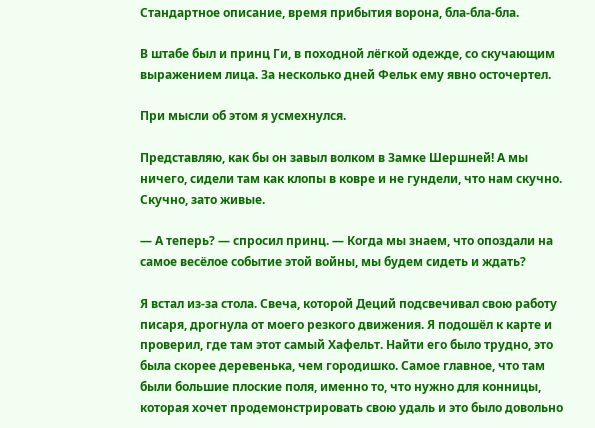Стандартное описание, время прибытия ворона, бла-бла-бла.

В штабе был и принц Ги, в походной лёгкой одежде, со скучающим выражением лица. За несколько дней Фельк ему явно осточертел.

При мысли об этом я усмехнулся.

Представляю, как бы он завыл волком в Замке Шершней! А мы ничего, сидели там как клопы в ковре и не гундели, что нам скучно. Скучно, зато живые.

— А теперь? — спросил принц. — Когда мы знаем, что опоздали на самое весёлое событие этой войны, мы будем сидеть и ждать?

Я встал из-за стола. Свеча, которой Деций подсвечивал свою работу писаря, дрогнула от моего резкого движения. Я подошёл к карте и проверил, где там этот самый Хафельт. Найти его было трудно, это была скорее деревенька, чем городишко. Самое главное, что там были большие плоские поля, именно то, что нужно для конницы, которая хочет продемонстрировать свою удаль и это было довольно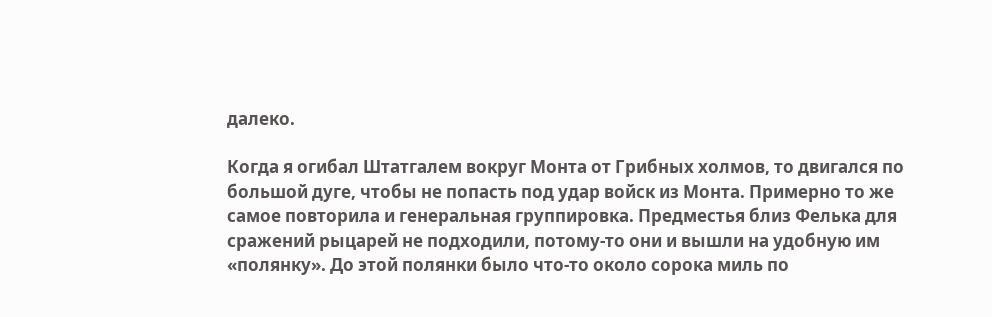далеко.

Когда я огибал Штатгалем вокруг Монта от Грибных холмов, то двигался по большой дуге, чтобы не попасть под удар войск из Монта. Примерно то же самое повторила и генеральная группировка. Предместья близ Фелька для сражений рыцарей не подходили, потому-то они и вышли на удобную им «полянку». До этой полянки было что-то около сорока миль по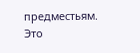предместьям. Это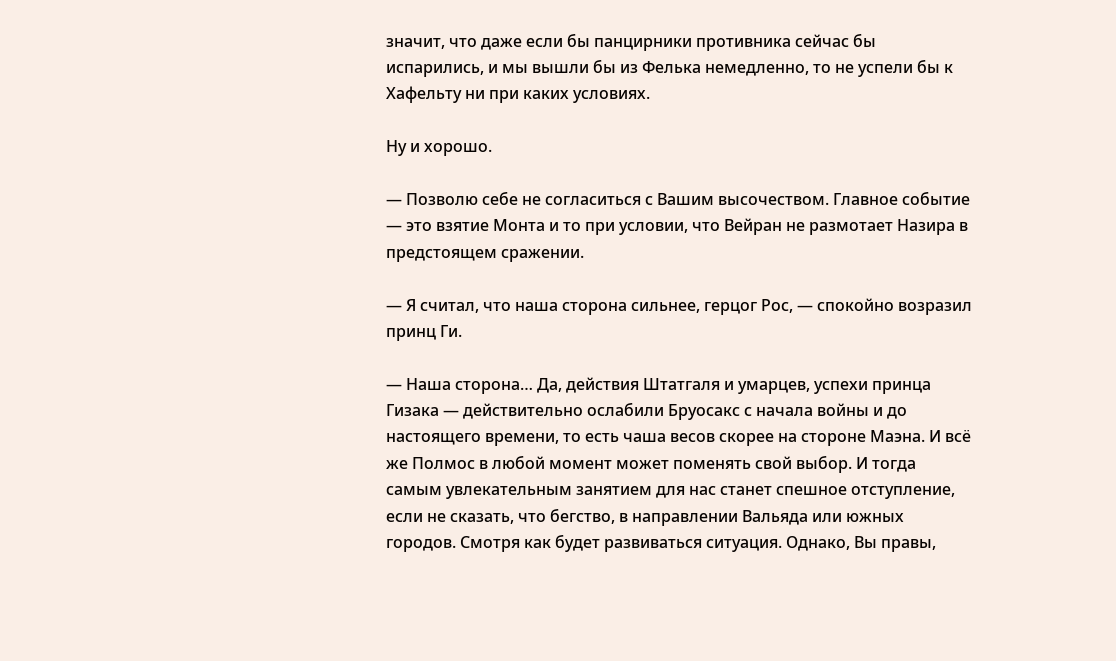значит, что даже если бы панцирники противника сейчас бы испарились, и мы вышли бы из Фелька немедленно, то не успели бы к Хафельту ни при каких условиях.

Ну и хорошо.

— Позволю себе не согласиться с Вашим высочеством. Главное событие — это взятие Монта и то при условии, что Вейран не размотает Назира в предстоящем сражении.

— Я считал, что наша сторона сильнее, герцог Рос, — спокойно возразил принц Ги.

— Наша сторона… Да, действия Штатгаля и умарцев, успехи принца Гизака — действительно ослабили Бруосакс с начала войны и до настоящего времени, то есть чаша весов скорее на стороне Маэна. И всё же Полмос в любой момент может поменять свой выбор. И тогда самым увлекательным занятием для нас станет спешное отступление, если не сказать, что бегство, в направлении Вальяда или южных городов. Смотря как будет развиваться ситуация. Однако, Вы правы,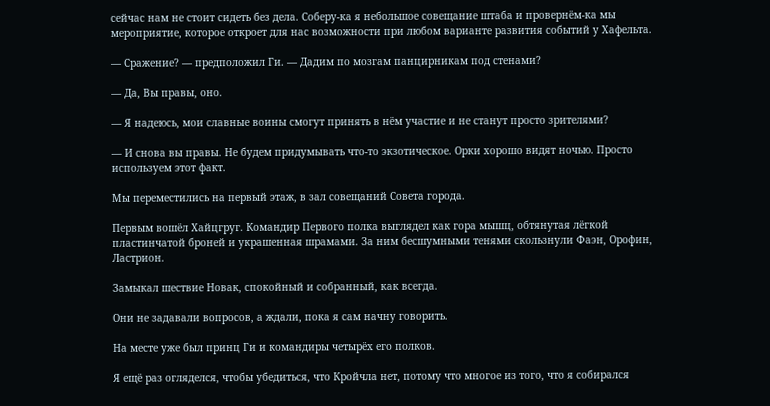сейчас нам не стоит сидеть без дела. Соберу-ка я небольшое совещание штаба и провернём-ка мы мероприятие, которое откроет для нас возможности при любом варианте развития событий у Хафельта.

— Сражение? — предположил Ги. — Дадим по мозгам панцирникам под стенами?

— Да, Вы правы, оно.

— Я надеюсь, мои славные воины смогут принять в нём участие и не станут просто зрителями?

— И снова вы правы. Не будем придумывать что-то экзотическое. Орки хорошо видят ночью. Просто используем этот факт.

Мы переместились на первый этаж, в зал совещаний Совета города.

Первым вошёл Хайцгруг. Командир Первого полка выглядел как гора мышц, обтянутая лёгкой пластинчатой броней и украшенная шрамами. За ним бесшумными тенями скользнули Фаэн, Орофин, Ластрион.

Замыкал шествие Новак, спокойный и собранный, как всегда.

Они не задавали вопросов, а ждали, пока я сам начну говорить.

На месте уже был принц Ги и командиры четырёх его полков.

Я ещё раз огляделся, чтобы убедиться, что Кройчла нет, потому что многое из того, что я собирался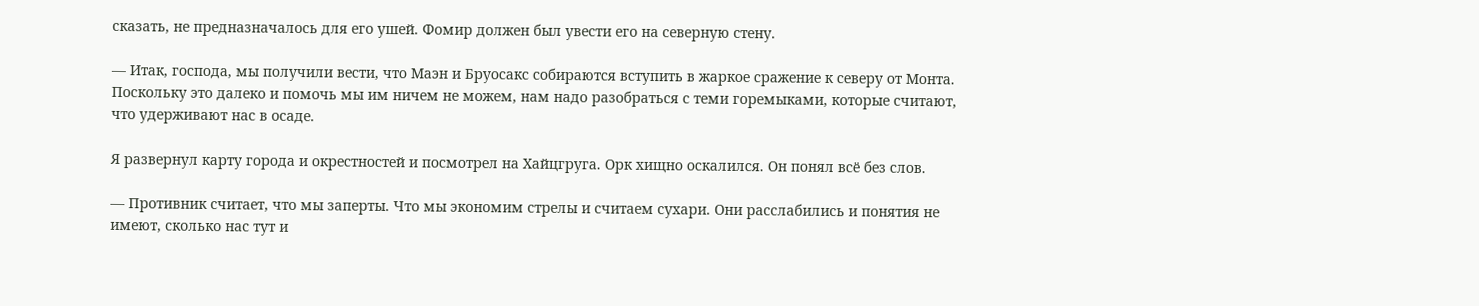сказать, не предназначалось для его ушей. Фомир должен был увести его на северную стену.

— Итак, господа, мы получили вести, что Маэн и Бруосакс собираются вступить в жаркое сражение к северу от Монта. Поскольку это далеко и помочь мы им ничем не можем, нам надо разобраться с теми горемыками, которые считают, что удерживают нас в осаде.

Я развернул карту города и окрестностей и посмотрел на Хайцгруга. Орк хищно оскалился. Он понял всё без слов.

— Противник считает, что мы заперты. Что мы экономим стрелы и считаем сухари. Они расслабились и понятия не имеют, сколько нас тут и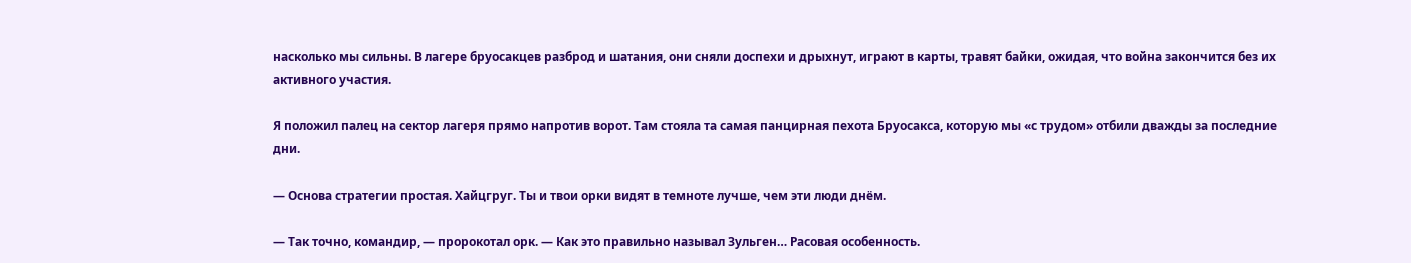насколько мы сильны. В лагере бруосакцев разброд и шатания, они сняли доспехи и дрыхнут, играют в карты, травят байки, ожидая, что война закончится без их активного участия.

Я положил палец на сектор лагеря прямо напротив ворот. Там стояла та самая панцирная пехота Бруосакса, которую мы «с трудом» отбили дважды за последние дни.

— Основа стратегии простая. Хайцгруг. Ты и твои орки видят в темноте лучше, чем эти люди днём.

— Так точно, командир, — пророкотал орк. — Как это правильно называл Зульген… Расовая особенность.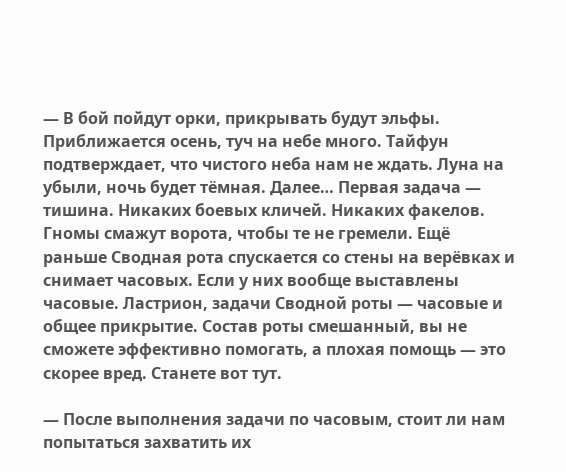— В бой пойдут орки, прикрывать будут эльфы. Приближается осень, туч на небе много. Тайфун подтверждает, что чистого неба нам не ждать. Луна на убыли, ночь будет тёмная. Далее… Первая задача — тишина. Никаких боевых кличей. Никаких факелов. Гномы смажут ворота, чтобы те не гремели. Ещё раньше Сводная рота спускается со стены на верёвках и снимает часовых. Если у них вообще выставлены часовые. Ластрион, задачи Сводной роты — часовые и общее прикрытие. Состав роты смешанный, вы не сможете эффективно помогать, а плохая помощь — это скорее вред. Станете вот тут.

— После выполнения задачи по часовым, стоит ли нам попытаться захватить их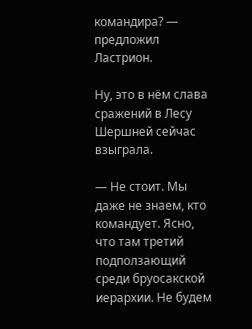командира? — предложил Ластрион.

Ну, это в нём слава сражений в Лесу Шершней сейчас взыграла.

— Не стоит. Мы даже не знаем, кто командует. Ясно, что там третий подползающий среди бруосакской иерархии. Не будем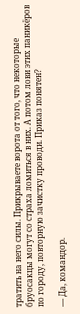тратить на него силы. Прикрываете ворота от того, что некоторые бруосакцы могут со страха ломиться в них. А потом лови этих паникёров по городу, повторную зачистку проводи. Приказ понятен?

— Да, командор.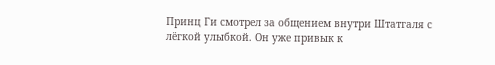Принц Ги смотрел за общением внутри Штатгаля с лёгкой улыбкой. Он уже привык к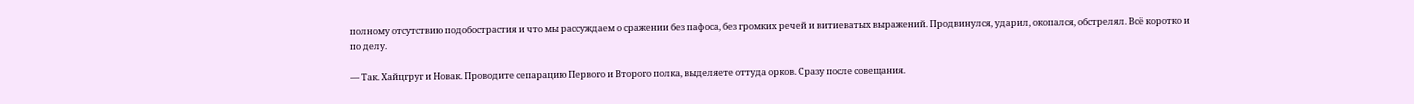полному отсутствию подобострастия и что мы рассуждаем о сражении без пафоса, без громких речей и витиеватых выражений. Продвинулся, ударил, окопался, обстрелял. Всё коротко и по делу.

— Так. Хайцгруг и Новак. Проводите сепарацию Первого и Второго полка, выделяете оттуда орков. Сразу после совещания.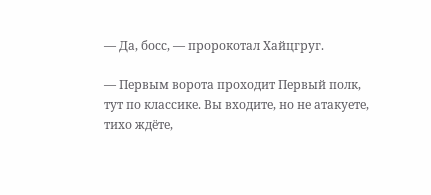— Да, босс, — пророкотал Хайцгруг.

— Первым ворота проходит Первый полк, тут по классике. Вы входите, но не атакуете, тихо ждёте,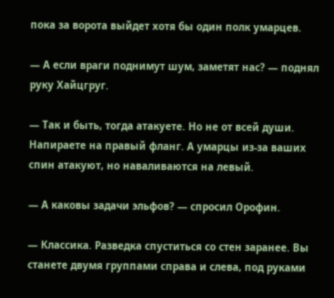пока за ворота выйдет хотя бы один полк умарцев.

— А если враги поднимут шум, заметят нас? — поднял руку Хайцгруг.

— Так и быть, тогда атакуете. Но не от всей души. Напираете на правый фланг. А умарцы из-за ваших спин атакуют, но наваливаются на левый.

— А каковы задачи эльфов? — спросил Орофин.

— Классика. Разведка спуститься со стен заранее. Вы станете двумя группами справа и слева, под руками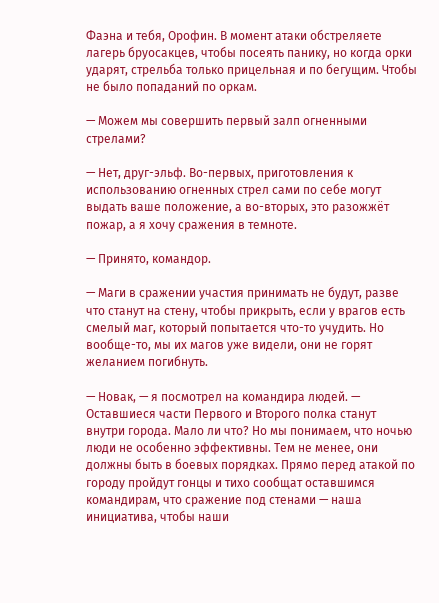Фаэна и тебя, Орофин. В момент атаки обстреляете лагерь бруосакцев, чтобы посеять панику, но когда орки ударят, стрельба только прицельная и по бегущим. Чтобы не было попаданий по оркам.

— Можем мы совершить первый залп огненными стрелами?

— Нет, друг-эльф. Во-первых, приготовления к использованию огненных стрел сами по себе могут выдать ваше положение, а во-вторых, это разожжёт пожар, а я хочу сражения в темноте.

— Принято, командор.

— Маги в сражении участия принимать не будут, разве что станут на стену, чтобы прикрыть, если у врагов есть смелый маг, который попытается что-то учудить. Но вообще-то, мы их магов уже видели, они не горят желанием погибнуть.

— Новак, — я посмотрел на командира людей. — Оставшиеся части Первого и Второго полка станут внутри города. Мало ли что? Но мы понимаем, что ночью люди не особенно эффективны. Тем не менее, они должны быть в боевых порядках. Прямо перед атакой по городу пройдут гонцы и тихо сообщат оставшимся командирам, что сражение под стенами — наша инициатива, чтобы наши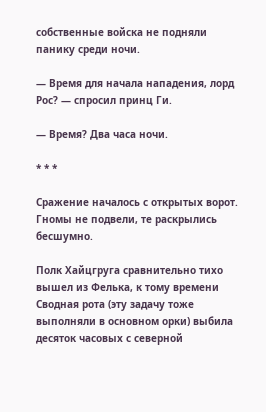собственные войска не подняли панику среди ночи.

— Время для начала нападения, лорд Рос? — спросил принц Ги.

— Время? Два часа ночи.

* * *

Сражение началось с открытых ворот. Гномы не подвели, те раскрылись бесшумно.

Полк Хайцгруга сравнительно тихо вышел из Фелька, к тому времени Сводная рота (эту задачу тоже выполняли в основном орки) выбила десяток часовых с северной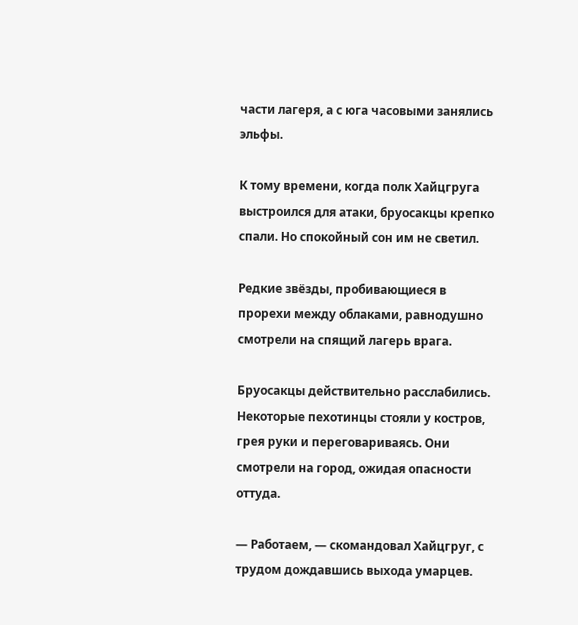части лагеря, а с юга часовыми занялись эльфы.

К тому времени, когда полк Хайцгруга выстроился для атаки, бруосакцы крепко спали. Но спокойный сон им не светил.

Редкие звёзды, пробивающиеся в прорехи между облаками, равнодушно смотрели на спящий лагерь врага.

Бруосакцы действительно расслабились. Некоторые пехотинцы стояли у костров, грея руки и переговариваясь. Они смотрели на город, ожидая опасности оттуда.

— Работаем, — скомандовал Хайцгруг, с трудом дождавшись выхода умарцев.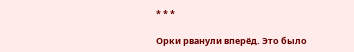* * *

Орки рванули вперёд. Это было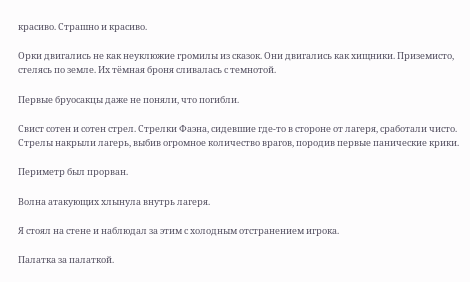красиво. Страшно и красиво.

Орки двигались не как неуклюжие громилы из сказок. Они двигались как хищники. Приземисто, стелясь по земле. Их тёмная броня сливалась с темнотой.

Первые бруосакцы даже не поняли, что погибли.

Свист сотен и сотен стрел. Стрелки Фаэна, сидевшие где-то в стороне от лагеря, сработали чисто. Стрелы накрыли лагерь, выбив огромное количество врагов, породив первые панические крики.

Периметр был прорван.

Волна атакующих хлынула внутрь лагеря.

Я стоял на стене и наблюдал за этим с холодным отстранением игрока.

Палатка за палаткой.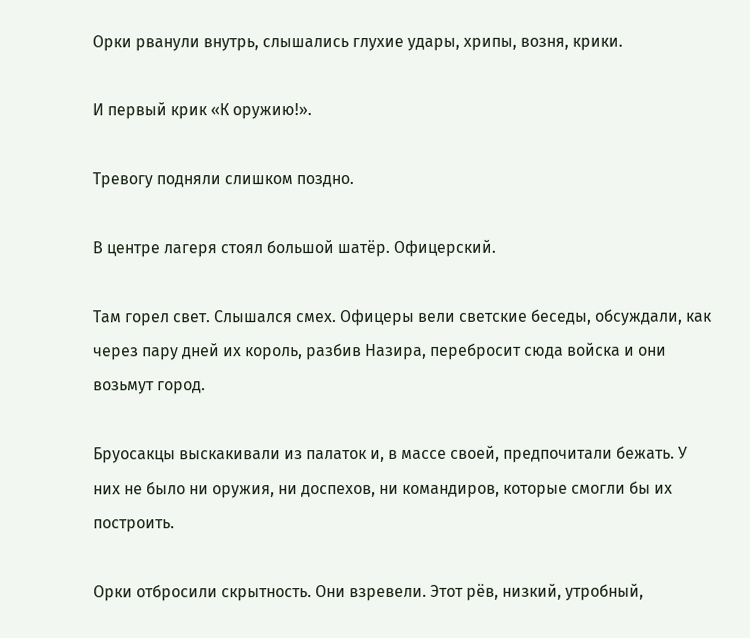Орки рванули внутрь, слышались глухие удары, хрипы, возня, крики.

И первый крик «К оружию!».

Тревогу подняли слишком поздно.

В центре лагеря стоял большой шатёр. Офицерский.

Там горел свет. Слышался смех. Офицеры вели светские беседы, обсуждали, как через пару дней их король, разбив Назира, перебросит сюда войска и они возьмут город.

Бруосакцы выскакивали из палаток и, в массе своей, предпочитали бежать. У них не было ни оружия, ни доспехов, ни командиров, которые смогли бы их построить.

Орки отбросили скрытность. Они взревели. Этот рёв, низкий, утробный,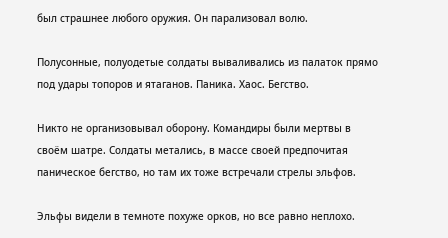был страшнее любого оружия. Он парализовал волю.

Полусонные, полуодетые солдаты вываливались из палаток прямо под удары топоров и ятаганов. Паника. Хаос. Бегство.

Никто не организовывал оборону. Командиры были мертвы в своём шатре. Солдаты метались, в массе своей предпочитая паническое бегство, но там их тоже встречали стрелы эльфов.

Эльфы видели в темноте похуже орков, но все равно неплохо.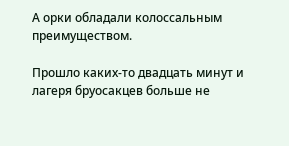А орки обладали колоссальным преимуществом.

Прошло каких-то двадцать минут и лагеря бруосакцев больше не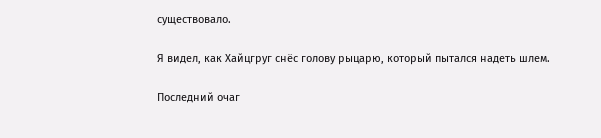существовало.

Я видел, как Хайцгруг снёс голову рыцарю, который пытался надеть шлем.

Последний очаг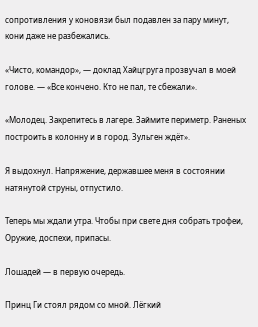сопротивления у коновязи был подавлен за пару минут, кони даже не разбежались.

«Чисто, командор», — доклад Хайцгруга прозвучал в моей голове. — «Все кончено. Кто не пал, те сбежали».

«Молодец. Закрепитесь в лагере. Займите периметр. Раненых построить в колонну и в город. Зульген ждёт».

Я выдохнул. Напряжение, державшее меня в состоянии натянутой струны, отпустило.

Теперь мы ждали утра. Чтобы при свете дня собрать трофеи, Оружие, доспехи, припасы.

Лошадей — в первую очередь.

Принц Ги стоял рядом со мной. Лёгкий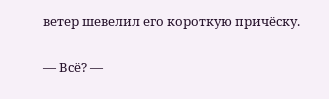ветер шевелил его короткую причёску.

— Всё? —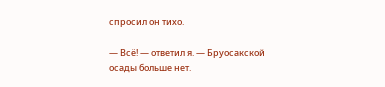спросил он тихо.

— Всё! — ответил я. — Бруосакской осады больше нет.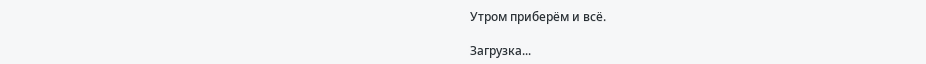Утром приберём и всё.

Загрузка...